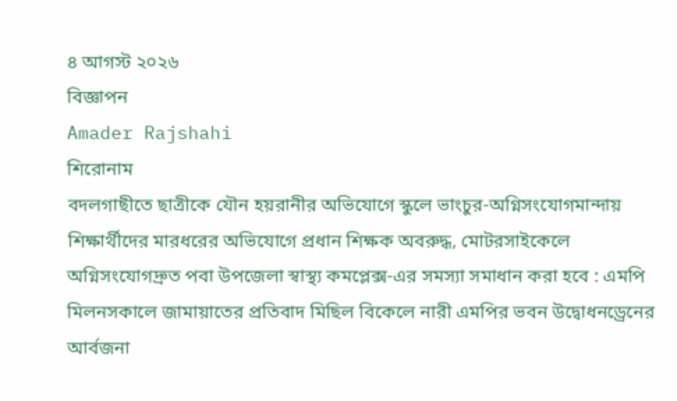৪ আগস্ট ২০২৬
বিজ্ঞাপন
Amader Rajshahi
শিরোনাম
বদলগাছীতে ছাত্রীকে যৌন হয়রানীর অভিযোগে স্কুলে ভাংচুর-অগ্নিসংযোগমান্দায় শিক্ষার্থীদের মারধরের অভিযোগে প্রধান শিক্ষক অবরুদ্ধ, মোটরসাইকেলে অগ্নিসংযোগদ্রুত পবা উপজেলা স্বাস্থ্য কমপ্লেক্স-এর সমস্যা সমাধান করা হবে : এমপি মিলনসকালে জামায়াতের প্রতিবাদ মিছিল বিকেলে নারী এমপির ভবন উদ্বোধনড্রেনের আর্বজনা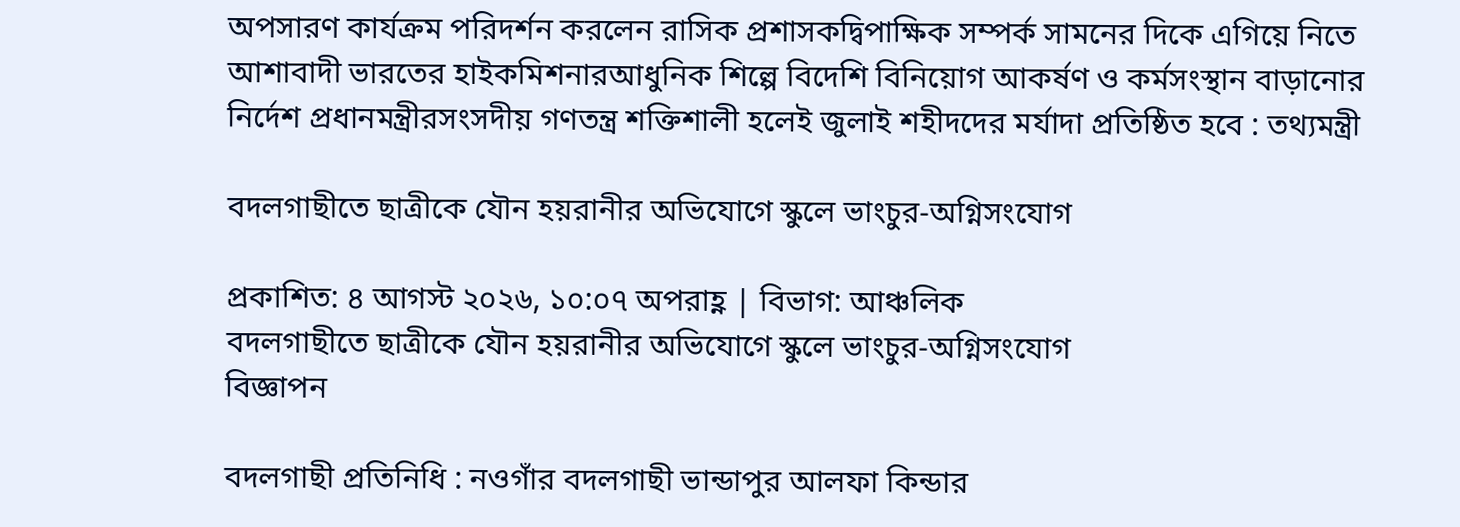অপসারণ কার্যক্রম পরিদর্শন করলেন রাসিক প্রশাসকদ্বিপাক্ষিক সম্পর্ক সামনের দিকে এগিয়ে নিতে আশাবাদী ভারতের হাইকমিশনারআধুনিক শিল্পে বিদেশি বিনিয়োগ আকর্ষণ ও কর্মসংস্থান বাড়ানোর নির্দেশ প্রধানমন্ত্রীরসংসদীয় গণতন্ত্র শক্তিশালী হলেই জুলাই শহীদদের মর্যাদা প্রতিষ্ঠিত হবে : তথ্যমন্ত্রী

বদলগাছীতে ছাত্রীকে যৌন হয়রানীর অভিযোগে স্কুলে ভাংচুর-অগ্নিসংযোগ

প্রকাশিত: ৪ আগস্ট ২০২৬, ১০:০৭ অপরাহ্ণ | বিভাগ: আঞ্চলিক
বদলগাছীতে ছাত্রীকে যৌন হয়রানীর অভিযোগে স্কুলে ভাংচুর-অগ্নিসংযোগ
বিজ্ঞাপন

বদলগাছী প্রতিনিধি : নওগাঁর বদলগাছী ভান্ডাপুর আলফা কিন্ডার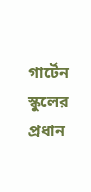গার্টেন স্কুলের প্রধান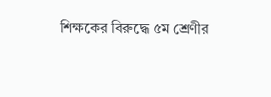শিক্ষকের বিরুদ্ধে ৫ম শ্রেণীর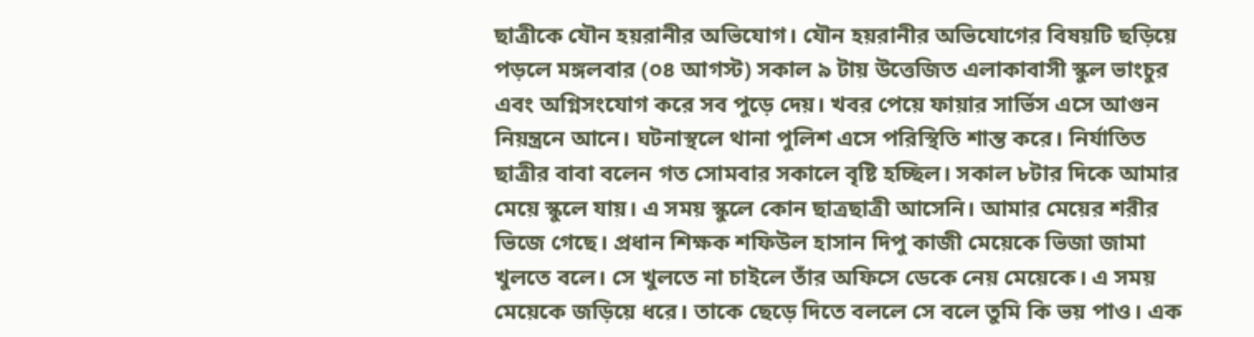ছাত্রীকে যৌন হয়রানীর অভিযোগ। যৌন হয়রানীর অভিযোগের বিষয়টি ছড়িয়ে পড়লে মঙ্গলবার (০৪ আগস্ট) সকাল ৯ টায় উত্তেজিত এলাকাবাসী স্কুল ভাংচুর এবং অগ্নিসংযোগ করে সব পুড়ে দেয়। খবর পেয়ে ফায়ার সার্ভিস এসে আগুন নিয়ন্ত্রনে আনে। ঘটনাস্থলে থানা পুলিশ এসে পরিস্থিতি শান্ত করে। নির্যাতিত ছাত্রীর বাবা বলেন গত সোমবার সকালে বৃষ্টি হচ্ছিল। সকাল ৮টার দিকে আমার মেয়ে স্কুলে যায়। এ সময় স্কুলে কোন ছাত্রছাত্রী আসেনি। আমার মেয়ের শরীর ভিজে গেছে। প্রধান শিক্ষক শফিউল হাসান দিপু কাজী মেয়েকে ভিজা জামা খুলতে বলে। সে খুলতে না চাইলে তাঁর অফিসে ডেকে নেয় মেয়েকে। এ সময় মেয়েকে জড়িয়ে ধরে। তাকে ছেড়ে দিতে বললে সে বলে তুমি কি ভয় পাও। এক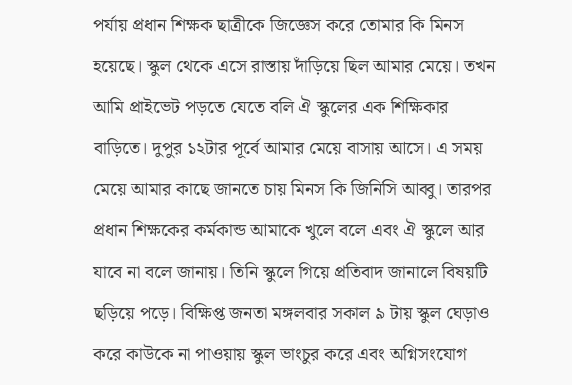পর্যায় প্রধান শিক্ষক ছাত্রীকে জিজ্ঞেস করে তোমার কি মিনস হয়েছে। স্কুল থেকে এসে রাস্তায় দাঁড়িয়ে ছিল আমার মেয়ে। তখন আমি প্রাইভেট পড়তে যেতে বলি ঐ স্কুলের এক শিক্ষিকার বাড়িতে। দুপুর ১২টার পূর্বে আমার মেয়ে বাসায় আসে। এ সময় মেয়ে আমার কাছে জানতে চায় মিনস কি জিনিসি আব্বু। তারপর প্রধান শিক্ষকের কর্মকান্ড আমাকে খুলে বলে এবং ঐ স্কুলে আর যাবে না বলে জানায়। তিনি স্কুলে গিয়ে প্রতিবাদ জানালে বিষয়টি ছড়িয়ে পড়ে। বিক্ষিপ্ত জনতা মঙ্গলবার সকাল ৯ টায় স্কুল ঘেড়াও করে কাউকে না পাওয়ায় স্কুল ভাংচুর করে এবং অগ্নিসংযোগ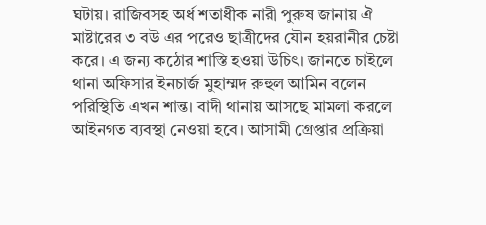ঘটায়। রাজিবসহ অর্ধ শতাধীক নারী পুরুষ জানায় ঐ মাষ্টারের ৩ বউ এর পরেও ছাত্রীদের যৌন হয়রানীর চেষ্টা করে। এ জন্য কঠোর শাস্তি হওয়া উচিৎ। জানতে চাইলে থানা অফিসার ইনচার্জ মুহাম্মদ রুহুল আমিন বলেন পরিস্থিতি এখন শান্ত। বাদী থানায় আসছে মামলা করলে আইনগত ব্যবস্থা নেওয়া হবে। আসামী গ্রেপ্তার প্রক্রিয়া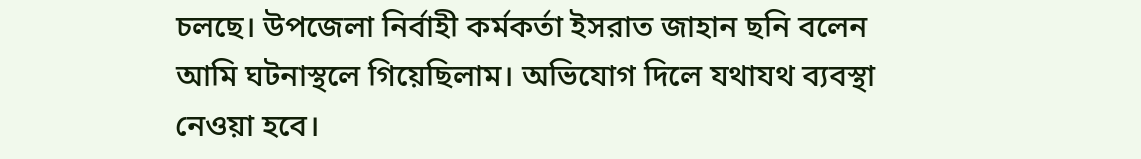চলছে। উপজেলা নির্বাহী কর্মকর্তা ইসরাত জাহান ছনি বলেন আমি ঘটনাস্থলে গিয়েছিলাম। অভিযোগ দিলে যথাযথ ব্যবস্থা নেওয়া হবে।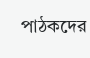পাঠকদের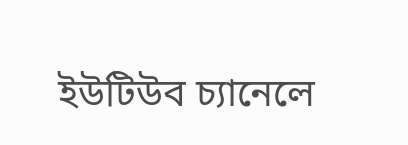ইউটিউব চ্যানেলে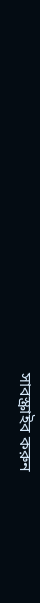সাবস্ক্রাইব করুন